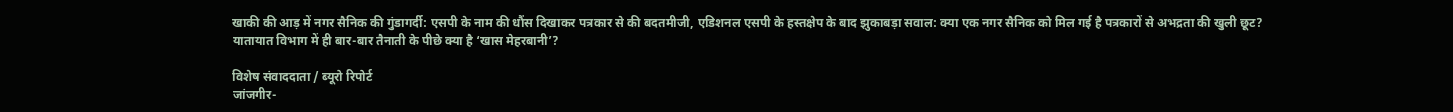खाकी की आड़ में नगर सैनिक की गुंडागर्दी: एसपी के नाम की धौंस दिखाकर पत्रकार से की बदतमीजी, एडिशनल एसपी के हस्तक्षेप के बाद झुकाबड़ा सवाल: क्या एक नगर सैनिक को मिल गई है पत्रकारों से अभद्रता की खुली छूट? यातायात विभाग में ही बार-बार तैनाती के पीछे क्या है ‘खास मेहरबानी’?

विशेष संवाददाता / ब्यूरो रिपोर्ट
जांजगीर-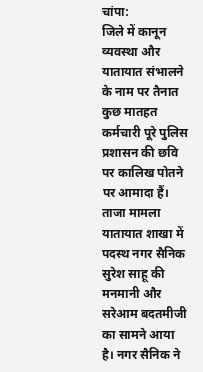चांपा:
जिले में कानून व्यवस्था और यातायात संभालने के नाम पर तैनात कुछ मातहत कर्मचारी पूरे पुलिस प्रशासन की छवि पर कालिख पोतने पर आमादा हैं। ताजा मामला यातायात शाखा में पदस्थ नगर सैनिक सुरेश साहू की मनमानी और सरेआम बदतमीजी का सामने आया है। नगर सैनिक ने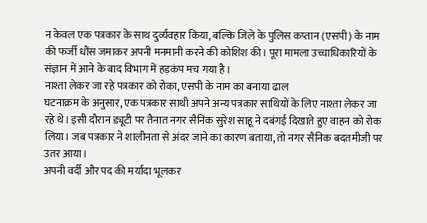न केवल एक पत्रकार के साथ दुर्व्यवहार किया, बल्कि जिले के पुलिस कप्तान (एसपी) के नाम की फर्जी धौंस जमाकर अपनी मनमानी करने की कोशिश की। पूरा मामला उच्चाधिकारियों के संज्ञान में आने के बाद विभाग में हड़कंप मच गया है।
नाश्ता लेकर जा रहे पत्रकार को रोका, एसपी के नाम का बनाया ढाल
घटनाक्रम के अनुसार, एक पत्रकार साथी अपने अन्य पत्रकार साथियों के लिए नाश्ता लेकर जा रहे थे। इसी दौरान ड्यूटी पर तैनात नगर सैनिक सुरेश साहू ने दबंगई दिखाते हुए वाहन को रोक लिया। जब पत्रकार ने शालीनता से अंदर जाने का कारण बताया, तो नगर सैनिक बदतमीजी पर उतर आया।
अपनी वर्दी और पद की मर्यादा भूलकर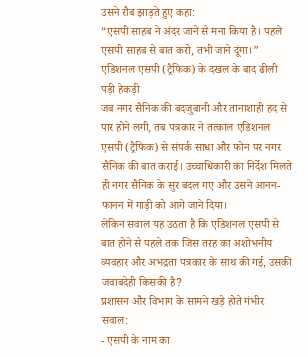उसने रौब झाड़ते हुए कहा:
“एसपी साहब ने अंदर जाने से मना किया है। पहले एसपी साहब से बात करो, तभी जाने दूंगा।”
एडिशनल एसपी (ट्रैफिक) के दखल के बाद ढीली पड़ी हेकड़ी
जब नगर सैनिक की बदजुबानी और तानाशाही हद से पार होने लगी, तब पत्रकार ने तत्काल एडिशनल एसपी (ट्रैफिक) से संपर्क साधा और फोन पर नगर सैनिक की बात कराई। उच्चाधिकारी का निर्देश मिलते ही नगर सैनिक के सुर बदल गए और उसने आनन-फानन में गाड़ी को आगे जाने दिया।
लेकिन सवाल यह उठता है कि एडिशनल एसपी से बात होने से पहले तक जिस तरह का अशोभनीय व्यवहार और अभद्रता पत्रकार के साथ की गई, उसकी जवाबदेही किसकी है?
प्रशासन और विभाग के सामने खड़े होते गंभीर सवाल:
- एसपी के नाम का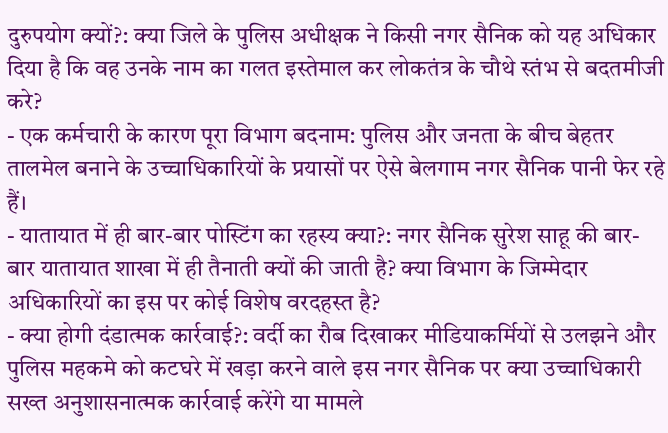दुरुपयोग क्यों?: क्या जिले के पुलिस अधीक्षक ने किसी नगर सैनिक को यह अधिकार दिया है कि वह उनके नाम का गलत इस्तेमाल कर लोकतंत्र के चौथे स्तंभ से बदतमीजी करे?
- एक कर्मचारी के कारण पूरा विभाग बदनाम: पुलिस और जनता के बीच बेहतर तालमेल बनाने के उच्चाधिकारियों के प्रयासों पर ऐसे बेलगाम नगर सैनिक पानी फेर रहे हैं।
- यातायात में ही बार-बार पोस्टिंग का रहस्य क्या?: नगर सैनिक सुरेश साहू की बार-बार यातायात शाखा में ही तैनाती क्यों की जाती है? क्या विभाग के जिम्मेदार अधिकारियों का इस पर कोई विशेष वरदहस्त है?
- क्या होगी दंडात्मक कार्रवाई?: वर्दी का रौब दिखाकर मीडियाकर्मियों से उलझने और पुलिस महकमे को कटघरे में खड़ा करने वाले इस नगर सैनिक पर क्या उच्चाधिकारी सख्त अनुशासनात्मक कार्रवाई करेंगे या मामले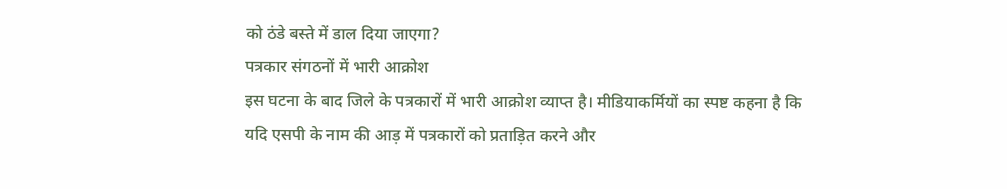को ठंडे बस्ते में डाल दिया जाएगा?
पत्रकार संगठनों में भारी आक्रोश
इस घटना के बाद जिले के पत्रकारों में भारी आक्रोश व्याप्त है। मीडियाकर्मियों का स्पष्ट कहना है कि यदि एसपी के नाम की आड़ में पत्रकारों को प्रताड़ित करने और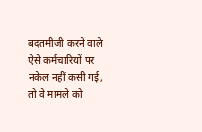बदतमीजी करने वाले ऐसे कर्मचारियों पर नकेल नहीं कसी गई, तो वे मामले को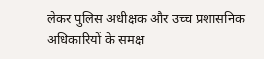लेकर पुलिस अधीक्षक और उच्च प्रशासनिक अधिकारियों के समक्ष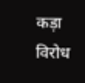कड़ा विरोध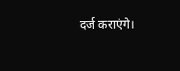दर्ज कराएंगे।